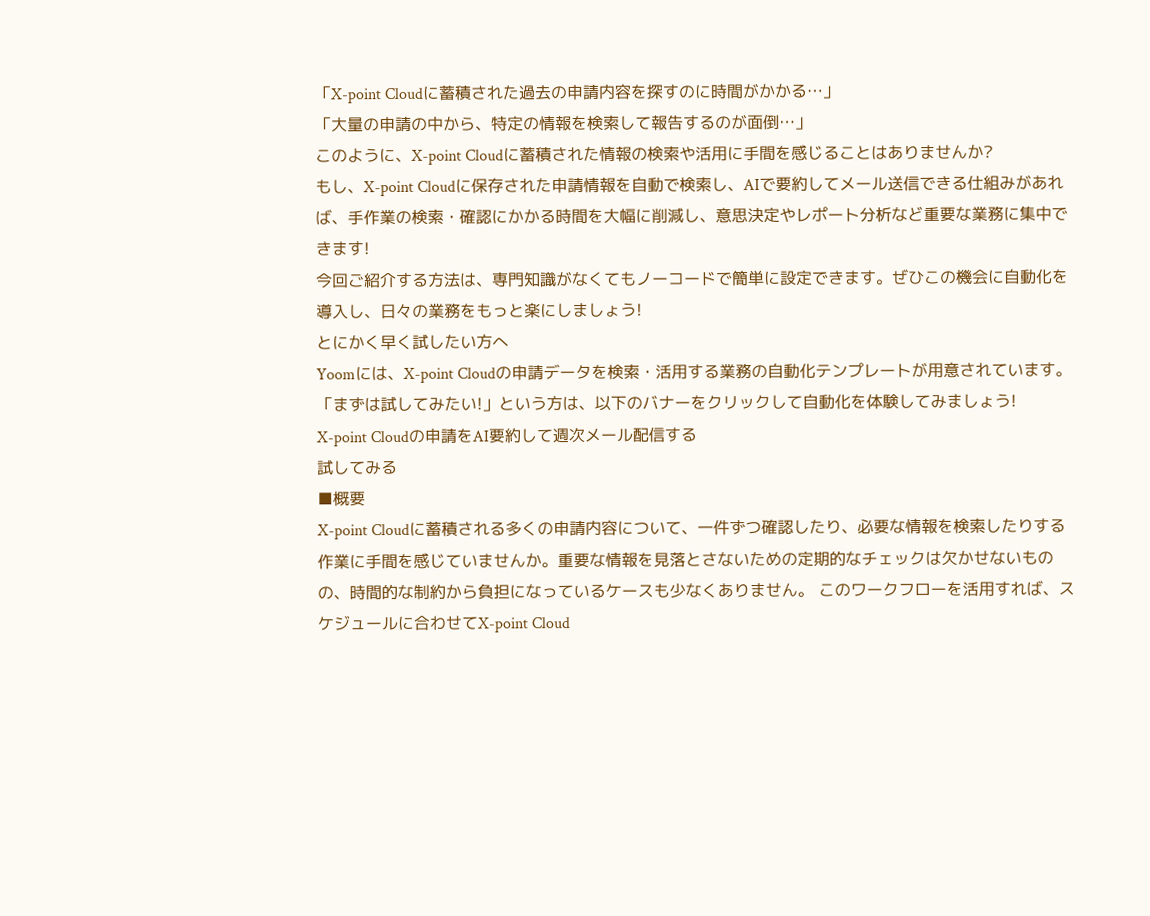「X-point Cloudに蓄積された過去の申請内容を探すのに時間がかかる…」
「大量の申請の中から、特定の情報を検索して報告するのが面倒…」
このように、X-point Cloudに蓄積された情報の検索や活用に手間を感じることはありませんか?
もし、X-point Cloudに保存された申請情報を自動で検索し、AIで要約してメール送信できる仕組みがあれば、手作業の検索・確認にかかる時間を大幅に削減し、意思決定やレポート分析など重要な業務に集中できます!
今回ご紹介する方法は、専門知識がなくてもノーコードで簡単に設定できます。ぜひこの機会に自動化を導入し、日々の業務をもっと楽にしましょう!
とにかく早く試したい方へ
Yoomには、X-point Cloudの申請データを検索・活用する業務の自動化テンプレートが用意されています。
「まずは試してみたい!」という方は、以下のバナーをクリックして自動化を体験してみましょう!
X-point Cloudの申請をAI要約して週次メール配信する
試してみる
■概要
X-point Cloudに蓄積される多くの申請内容について、一件ずつ確認したり、必要な情報を検索したりする作業に手間を感じていませんか。重要な情報を見落とさないための定期的なチェックは欠かせないものの、時間的な制約から負担になっているケースも少なくありません。 このワークフローを活用すれば、スケジュールに合わせてX-point Cloud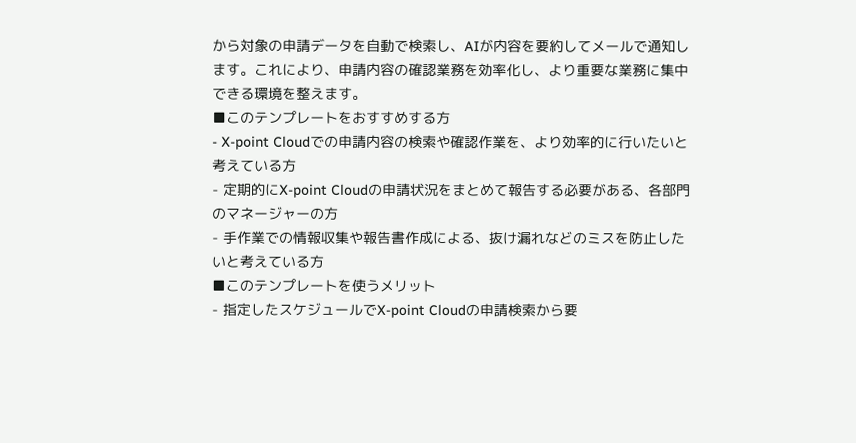から対象の申請データを自動で検索し、AIが内容を要約してメールで通知します。これにより、申請内容の確認業務を効率化し、より重要な業務に集中できる環境を整えます。
■このテンプレートをおすすめする方
- X-point Cloudでの申請内容の検索や確認作業を、より効率的に行いたいと考えている方
- 定期的にX-point Cloudの申請状況をまとめて報告する必要がある、各部門のマネージャーの方
- 手作業での情報収集や報告書作成による、抜け漏れなどのミスを防止したいと考えている方
■このテンプレートを使うメリット
- 指定したスケジュールでX-point Cloudの申請検索から要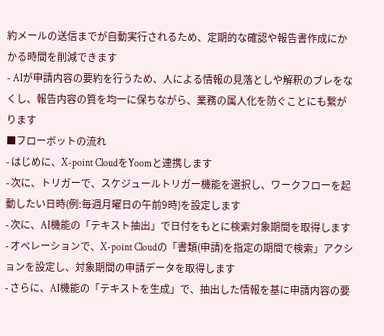約メールの送信までが自動実行されるため、定期的な確認や報告書作成にかかる時間を削減できます
- AIが申請内容の要約を行うため、人による情報の見落としや解釈のブレをなくし、報告内容の質を均一に保ちながら、業務の属人化を防ぐことにも繋がります
■フローボットの流れ
- はじめに、X-point CloudをYoomと連携します
- 次に、トリガーで、スケジュールトリガー機能を選択し、ワークフローを起動したい日時(例:毎週月曜日の午前9時)を設定します
- 次に、AI機能の「テキスト抽出」で日付をもとに検索対象期間を取得します
- オペレーションで、X-point Cloudの「書類(申請)を指定の期間で検索」アクションを設定し、対象期間の申請データを取得します
- さらに、AI機能の「テキストを生成」で、抽出した情報を基に申請内容の要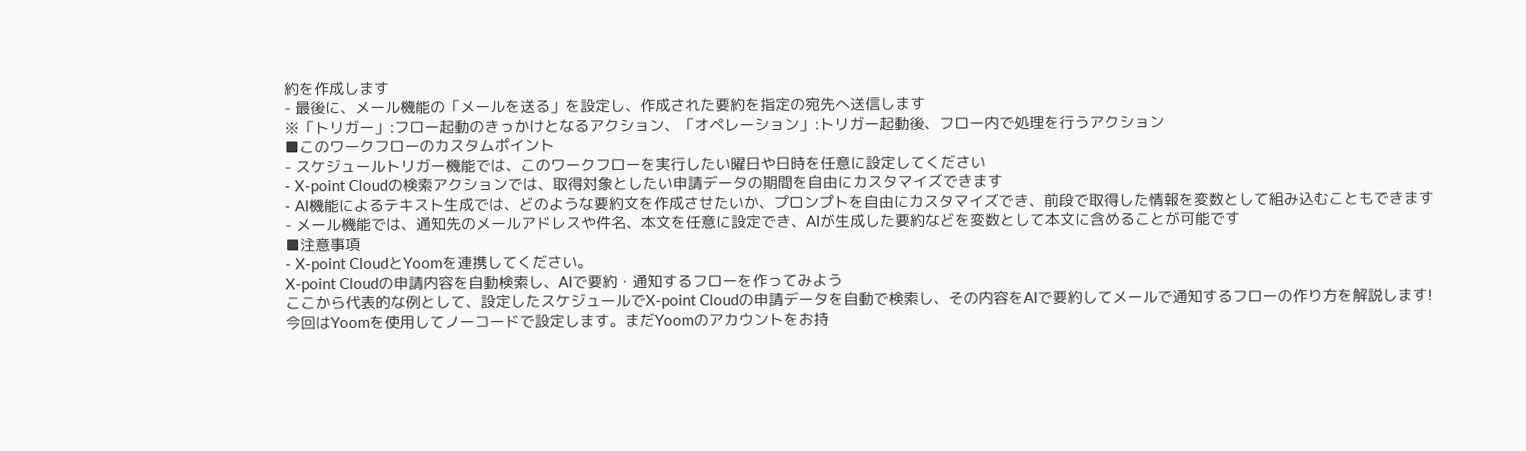約を作成します
- 最後に、メール機能の「メールを送る」を設定し、作成された要約を指定の宛先へ送信します
※「トリガー」:フロー起動のきっかけとなるアクション、「オペレーション」:トリガー起動後、フロー内で処理を行うアクション
■このワークフローのカスタムポイント
- スケジュールトリガー機能では、このワークフローを実行したい曜日や日時を任意に設定してください
- X-point Cloudの検索アクションでは、取得対象としたい申請データの期間を自由にカスタマイズできます
- AI機能によるテキスト生成では、どのような要約文を作成させたいか、プロンプトを自由にカスタマイズでき、前段で取得した情報を変数として組み込むこともできます
- メール機能では、通知先のメールアドレスや件名、本文を任意に設定でき、AIが生成した要約などを変数として本文に含めることが可能です
■注意事項
- X-point CloudとYoomを連携してください。
X-point Cloudの申請内容を自動検索し、AIで要約・通知するフローを作ってみよう
ここから代表的な例として、設定したスケジュールでX-point Cloudの申請データを自動で検索し、その内容をAIで要約してメールで通知するフローの作り方を解説します!
今回はYoomを使用してノーコードで設定します。まだYoomのアカウントをお持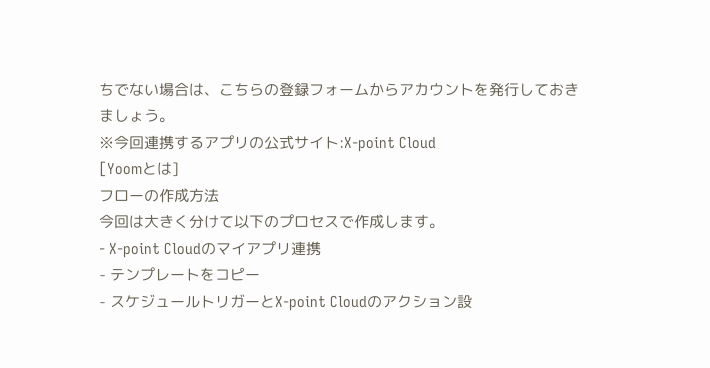ちでない場合は、こちらの登録フォームからアカウントを発行しておきましょう。
※今回連携するアプリの公式サイト:X-point Cloud
[Yoomとは]
フローの作成方法
今回は大きく分けて以下のプロセスで作成します。
- X-point Cloudのマイアプリ連携
- テンプレートをコピー
- スケジュールトリガーとX-point Cloudのアクション設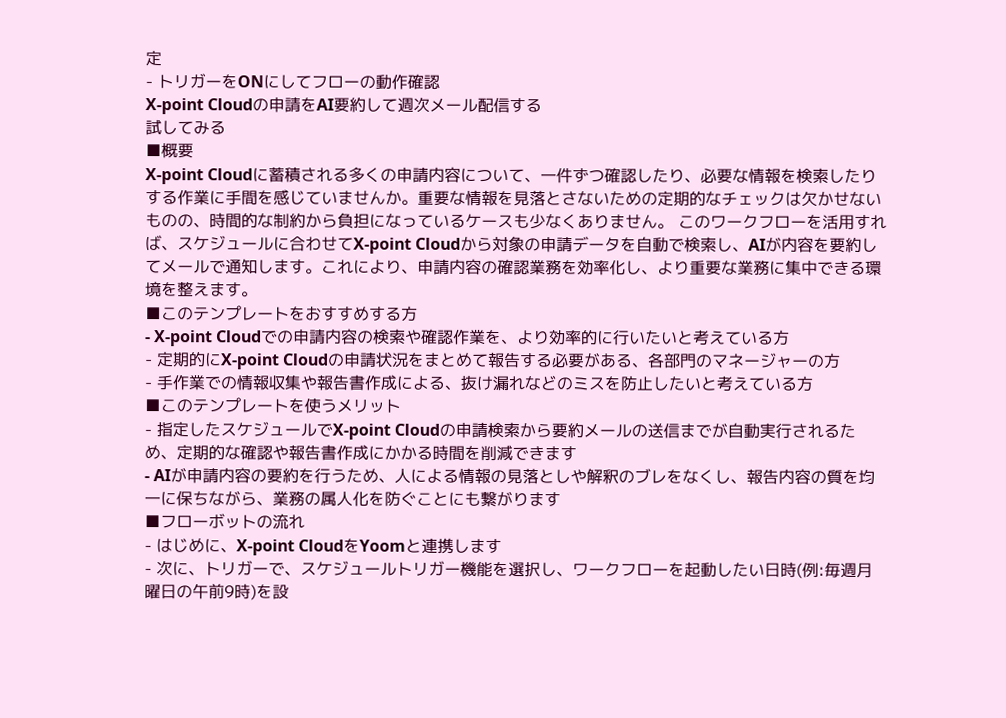定
- トリガーをONにしてフローの動作確認
X-point Cloudの申請をAI要約して週次メール配信する
試してみる
■概要
X-point Cloudに蓄積される多くの申請内容について、一件ずつ確認したり、必要な情報を検索したりする作業に手間を感じていませんか。重要な情報を見落とさないための定期的なチェックは欠かせないものの、時間的な制約から負担になっているケースも少なくありません。 このワークフローを活用すれば、スケジュールに合わせてX-point Cloudから対象の申請データを自動で検索し、AIが内容を要約してメールで通知します。これにより、申請内容の確認業務を効率化し、より重要な業務に集中できる環境を整えます。
■このテンプレートをおすすめする方
- X-point Cloudでの申請内容の検索や確認作業を、より効率的に行いたいと考えている方
- 定期的にX-point Cloudの申請状況をまとめて報告する必要がある、各部門のマネージャーの方
- 手作業での情報収集や報告書作成による、抜け漏れなどのミスを防止したいと考えている方
■このテンプレートを使うメリット
- 指定したスケジュールでX-point Cloudの申請検索から要約メールの送信までが自動実行されるため、定期的な確認や報告書作成にかかる時間を削減できます
- AIが申請内容の要約を行うため、人による情報の見落としや解釈のブレをなくし、報告内容の質を均一に保ちながら、業務の属人化を防ぐことにも繋がります
■フローボットの流れ
- はじめに、X-point CloudをYoomと連携します
- 次に、トリガーで、スケジュールトリガー機能を選択し、ワークフローを起動したい日時(例:毎週月曜日の午前9時)を設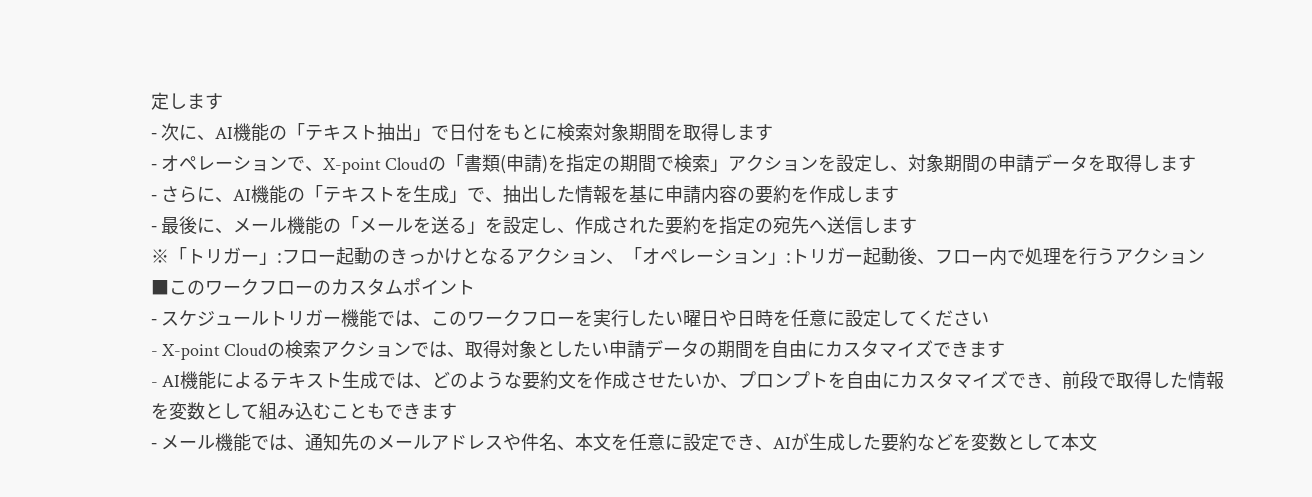定します
- 次に、AI機能の「テキスト抽出」で日付をもとに検索対象期間を取得します
- オペレーションで、X-point Cloudの「書類(申請)を指定の期間で検索」アクションを設定し、対象期間の申請データを取得します
- さらに、AI機能の「テキストを生成」で、抽出した情報を基に申請内容の要約を作成します
- 最後に、メール機能の「メールを送る」を設定し、作成された要約を指定の宛先へ送信します
※「トリガー」:フロー起動のきっかけとなるアクション、「オペレーション」:トリガー起動後、フロー内で処理を行うアクション
■このワークフローのカスタムポイント
- スケジュールトリガー機能では、このワークフローを実行したい曜日や日時を任意に設定してください
- X-point Cloudの検索アクションでは、取得対象としたい申請データの期間を自由にカスタマイズできます
- AI機能によるテキスト生成では、どのような要約文を作成させたいか、プロンプトを自由にカスタマイズでき、前段で取得した情報を変数として組み込むこともできます
- メール機能では、通知先のメールアドレスや件名、本文を任意に設定でき、AIが生成した要約などを変数として本文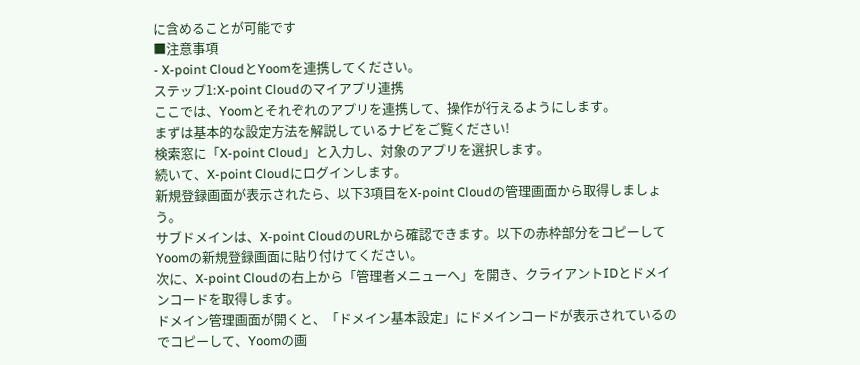に含めることが可能です
■注意事項
- X-point CloudとYoomを連携してください。
ステップ1:X-point Cloudのマイアプリ連携
ここでは、Yoomとそれぞれのアプリを連携して、操作が行えるようにします。
まずは基本的な設定方法を解説しているナビをご覧ください!
検索窓に「X-point Cloud」と入力し、対象のアプリを選択します。
続いて、X-point Cloudにログインします。
新規登録画面が表示されたら、以下3項目をX-point Cloudの管理画面から取得しましょう。
サブドメインは、X-point CloudのURLから確認できます。以下の赤枠部分をコピーしてYoomの新規登録画面に貼り付けてください。
次に、X-point Cloudの右上から「管理者メニューへ」を開き、クライアントIDとドメインコードを取得します。
ドメイン管理画面が開くと、「ドメイン基本設定」にドメインコードが表示されているのでコピーして、Yoomの画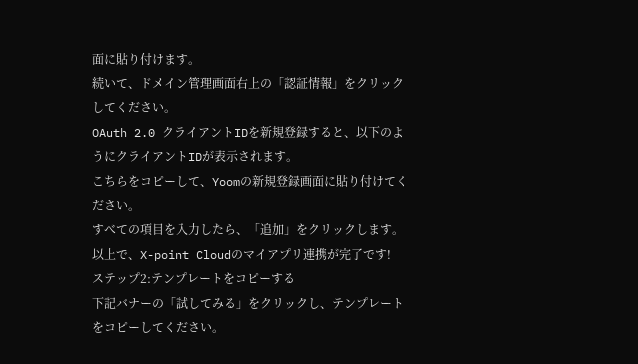面に貼り付けます。
続いて、ドメイン管理画面右上の「認証情報」をクリックしてください。
OAuth 2.0 クライアントIDを新規登録すると、以下のようにクライアントIDが表示されます。
こちらをコピーして、Yoomの新規登録画面に貼り付けてください。
すべての項目を入力したら、「追加」をクリックします。
以上で、X-point Cloudのマイアプリ連携が完了です!
ステップ2:テンプレートをコピーする
下記バナーの「試してみる」をクリックし、テンプレートをコピーしてください。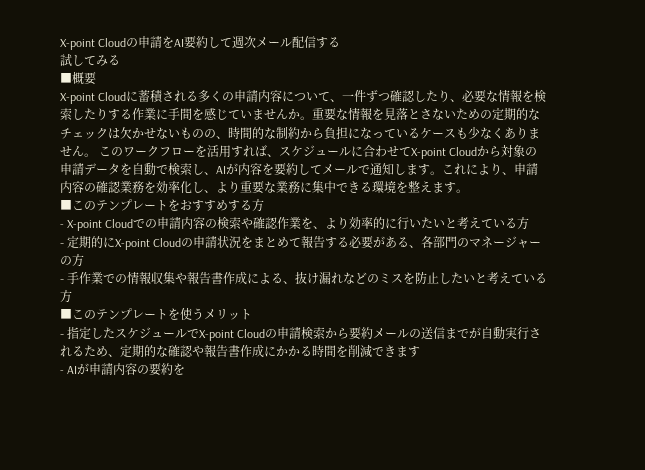X-point Cloudの申請をAI要約して週次メール配信する
試してみる
■概要
X-point Cloudに蓄積される多くの申請内容について、一件ずつ確認したり、必要な情報を検索したりする作業に手間を感じていませんか。重要な情報を見落とさないための定期的なチェックは欠かせないものの、時間的な制約から負担になっているケースも少なくありません。 このワークフローを活用すれば、スケジュールに合わせてX-point Cloudから対象の申請データを自動で検索し、AIが内容を要約してメールで通知します。これにより、申請内容の確認業務を効率化し、より重要な業務に集中できる環境を整えます。
■このテンプレートをおすすめする方
- X-point Cloudでの申請内容の検索や確認作業を、より効率的に行いたいと考えている方
- 定期的にX-point Cloudの申請状況をまとめて報告する必要がある、各部門のマネージャーの方
- 手作業での情報収集や報告書作成による、抜け漏れなどのミスを防止したいと考えている方
■このテンプレートを使うメリット
- 指定したスケジュールでX-point Cloudの申請検索から要約メールの送信までが自動実行されるため、定期的な確認や報告書作成にかかる時間を削減できます
- AIが申請内容の要約を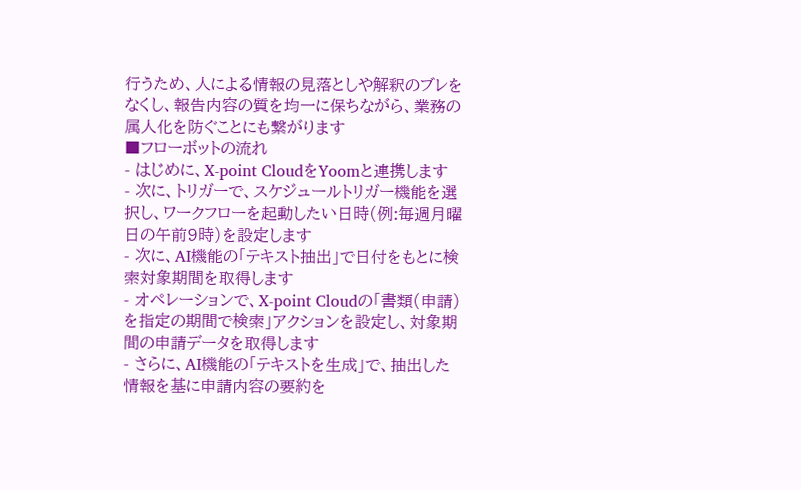行うため、人による情報の見落としや解釈のブレをなくし、報告内容の質を均一に保ちながら、業務の属人化を防ぐことにも繋がります
■フローボットの流れ
- はじめに、X-point CloudをYoomと連携します
- 次に、トリガーで、スケジュールトリガー機能を選択し、ワークフローを起動したい日時(例:毎週月曜日の午前9時)を設定します
- 次に、AI機能の「テキスト抽出」で日付をもとに検索対象期間を取得します
- オペレーションで、X-point Cloudの「書類(申請)を指定の期間で検索」アクションを設定し、対象期間の申請データを取得します
- さらに、AI機能の「テキストを生成」で、抽出した情報を基に申請内容の要約を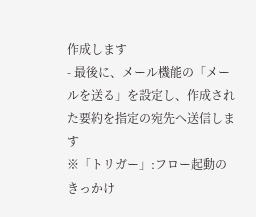作成します
- 最後に、メール機能の「メールを送る」を設定し、作成された要約を指定の宛先へ送信します
※「トリガー」:フロー起動のきっかけ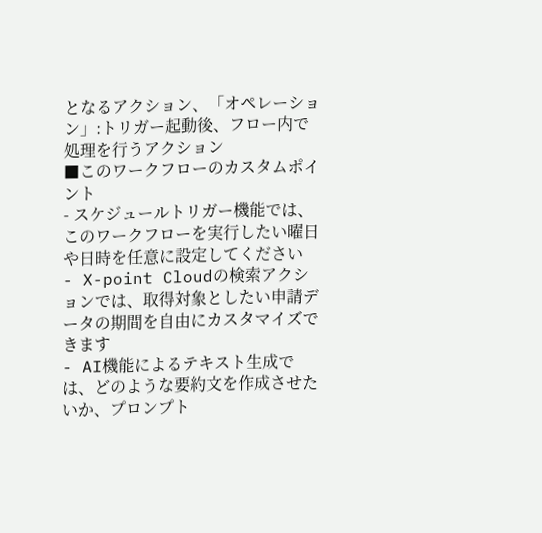となるアクション、「オペレーション」:トリガー起動後、フロー内で処理を行うアクション
■このワークフローのカスタムポイント
- スケジュールトリガー機能では、このワークフローを実行したい曜日や日時を任意に設定してください
- X-point Cloudの検索アクションでは、取得対象としたい申請データの期間を自由にカスタマイズできます
- AI機能によるテキスト生成では、どのような要約文を作成させたいか、プロンプト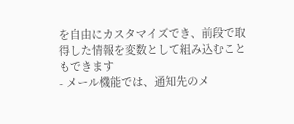を自由にカスタマイズでき、前段で取得した情報を変数として組み込むこともできます
- メール機能では、通知先のメ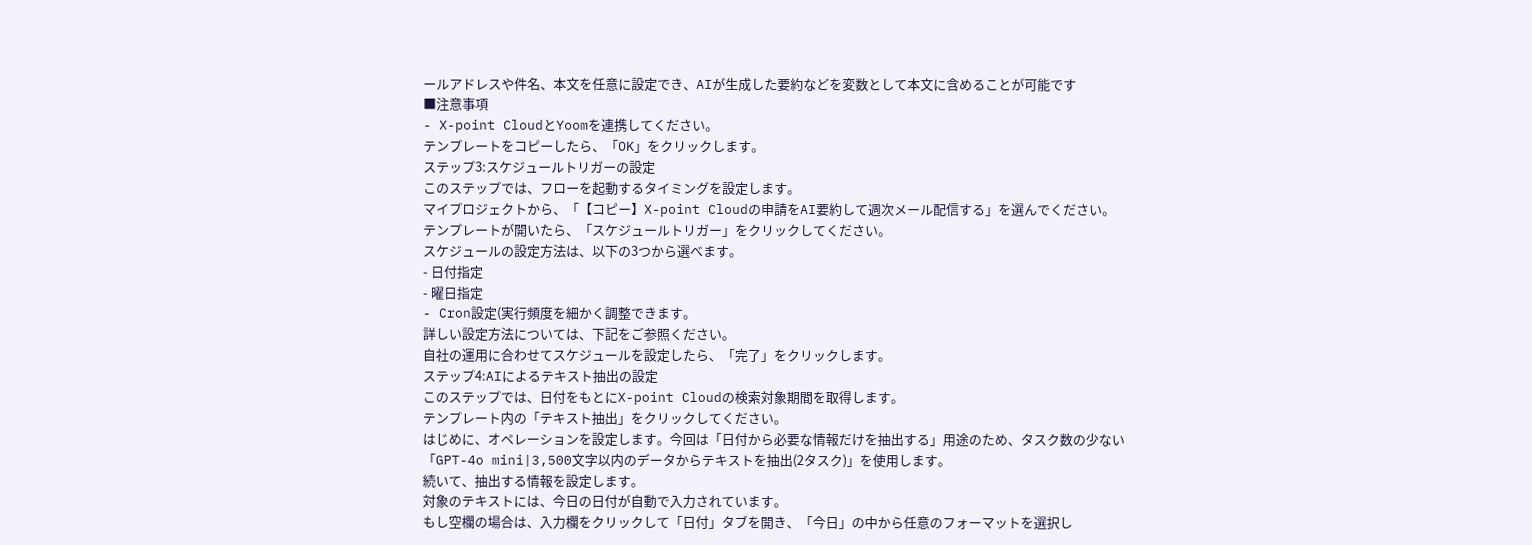ールアドレスや件名、本文を任意に設定でき、AIが生成した要約などを変数として本文に含めることが可能です
■注意事項
- X-point CloudとYoomを連携してください。
テンプレートをコピーしたら、「OK」をクリックします。
ステップ3:スケジュールトリガーの設定
このステップでは、フローを起動するタイミングを設定します。
マイプロジェクトから、「【コピー】X-point Cloudの申請をAI要約して週次メール配信する」を選んでください。
テンプレートが開いたら、「スケジュールトリガー」をクリックしてください。
スケジュールの設定方法は、以下の3つから選べます。
- 日付指定
- 曜日指定
- Cron設定(実行頻度を細かく調整できます。
詳しい設定方法については、下記をご参照ください。
自社の運用に合わせてスケジュールを設定したら、「完了」をクリックします。
ステップ4:AIによるテキスト抽出の設定
このステップでは、日付をもとにX-point Cloudの検索対象期間を取得します。
テンプレート内の「テキスト抽出」をクリックしてください。
はじめに、オペレーションを設定します。今回は「日付から必要な情報だけを抽出する」用途のため、タスク数の少ない「GPT-4o mini|3,500文字以内のデータからテキストを抽出(2タスク)」を使用します。
続いて、抽出する情報を設定します。
対象のテキストには、今日の日付が自動で入力されています。
もし空欄の場合は、入力欄をクリックして「日付」タブを開き、「今日」の中から任意のフォーマットを選択し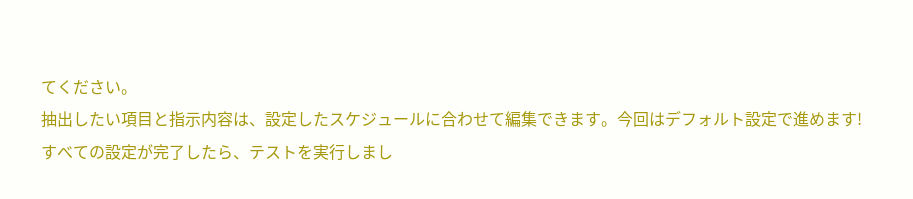てください。
抽出したい項目と指示内容は、設定したスケジュールに合わせて編集できます。今回はデフォルト設定で進めます!
すべての設定が完了したら、テストを実行しまし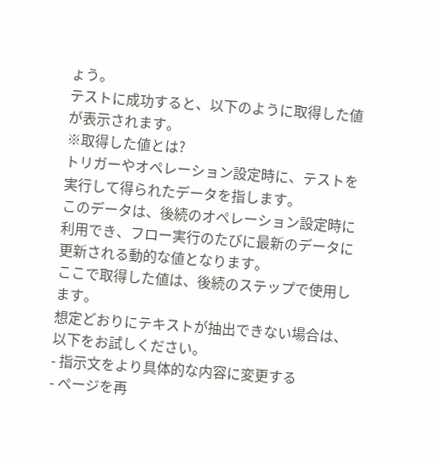ょう。
テストに成功すると、以下のように取得した値が表示されます。
※取得した値とは?
トリガーやオペレーション設定時に、テストを実行して得られたデータを指します。
このデータは、後続のオペレーション設定時に利用でき、フロー実行のたびに最新のデータに更新される動的な値となります。
ここで取得した値は、後続のステップで使用します。
想定どおりにテキストが抽出できない場合は、以下をお試しください。
- 指示文をより具体的な内容に変更する
- ページを再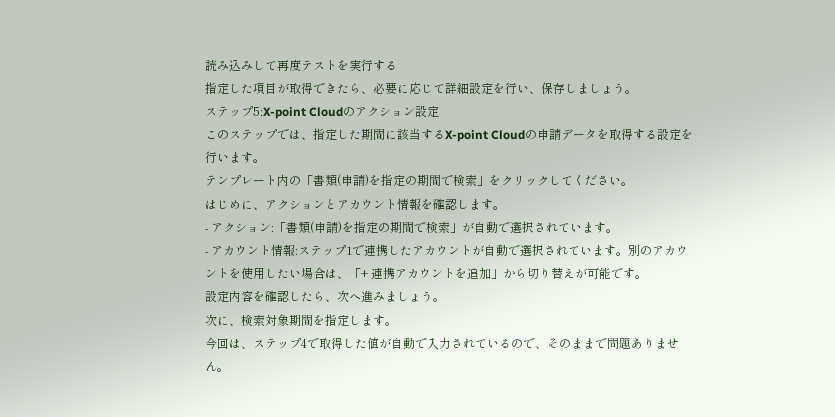読み込みして再度テストを実行する
指定した項目が取得できたら、必要に応じて詳細設定を行い、保存しましょう。
ステップ5:X-point Cloudのアクション設定
このステップでは、指定した期間に該当するX-point Cloudの申請データを取得する設定を行います。
テンプレート内の「書類(申請)を指定の期間で検索」をクリックしてください。
はじめに、アクションとアカウント情報を確認します。
- アクション:「書類(申請)を指定の期間で検索」が自動で選択されています。
- アカウント情報:ステップ1で連携したアカウントが自動で選択されています。別のアカウントを使用したい場合は、「+ 連携アカウントを追加」から切り替えが可能です。
設定内容を確認したら、次へ進みましょう。
次に、検索対象期間を指定します。
今回は、ステップ4で取得した値が自動で入力されているので、そのままで問題ありません。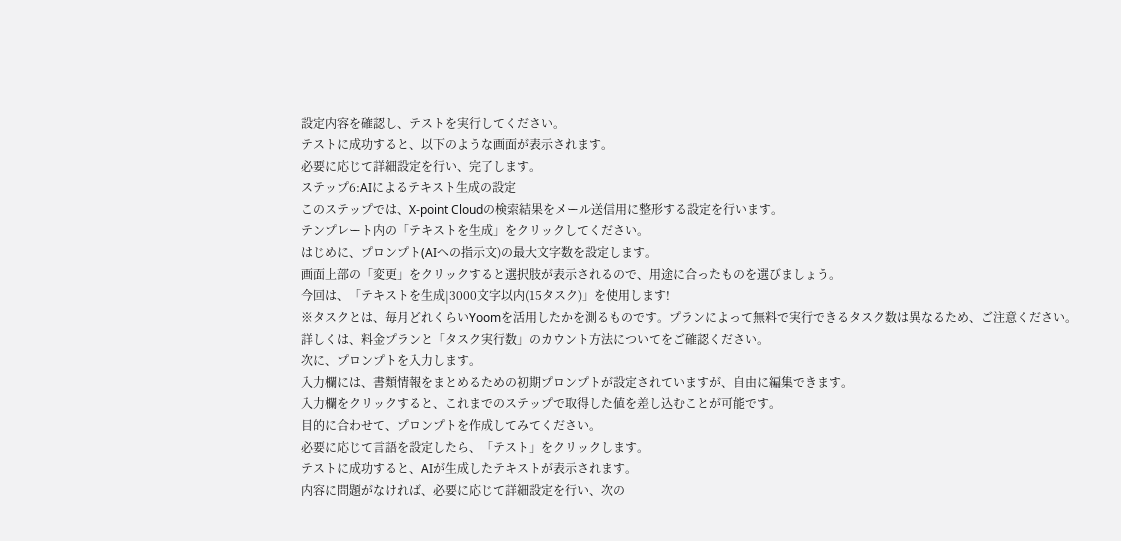設定内容を確認し、テストを実行してください。
テストに成功すると、以下のような画面が表示されます。
必要に応じて詳細設定を行い、完了します。
ステップ6:AIによるテキスト生成の設定
このステップでは、X-point Cloudの検索結果をメール送信用に整形する設定を行います。
テンプレート内の「テキストを生成」をクリックしてください。
はじめに、プロンプト(AIへの指示文)の最大文字数を設定します。
画面上部の「変更」をクリックすると選択肢が表示されるので、用途に合ったものを選びましょう。
今回は、「テキストを生成|3000文字以内(15タスク)」を使用します!
※タスクとは、毎月どれくらいYoomを活用したかを測るものです。プランによって無料で実行できるタスク数は異なるため、ご注意ください。
詳しくは、料金プランと「タスク実行数」のカウント方法についてをご確認ください。
次に、プロンプトを入力します。
入力欄には、書類情報をまとめるための初期プロンプトが設定されていますが、自由に編集できます。
入力欄をクリックすると、これまでのステップで取得した値を差し込むことが可能です。
目的に合わせて、プロンプトを作成してみてください。
必要に応じて言語を設定したら、「テスト」をクリックします。
テストに成功すると、AIが生成したテキストが表示されます。
内容に問題がなければ、必要に応じて詳細設定を行い、次の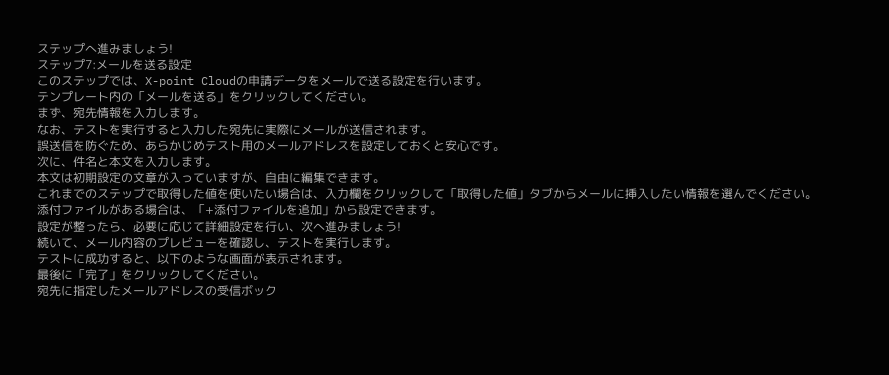ステップへ進みましょう!
ステップ7:メールを送る設定
このステップでは、X-point Cloudの申請データをメールで送る設定を行います。
テンプレート内の「メールを送る」をクリックしてください。
まず、宛先情報を入力します。
なお、テストを実行すると入力した宛先に実際にメールが送信されます。
誤送信を防ぐため、あらかじめテスト用のメールアドレスを設定しておくと安心です。
次に、件名と本文を入力します。
本文は初期設定の文章が入っていますが、自由に編集できます。
これまでのステップで取得した値を使いたい場合は、入力欄をクリックして「取得した値」タブからメールに挿入したい情報を選んでください。
添付ファイルがある場合は、「+添付ファイルを追加」から設定できます。
設定が整ったら、必要に応じて詳細設定を行い、次へ進みましょう!
続いて、メール内容のプレビューを確認し、テストを実行します。
テストに成功すると、以下のような画面が表示されます。
最後に「完了」をクリックしてください。
宛先に指定したメールアドレスの受信ボック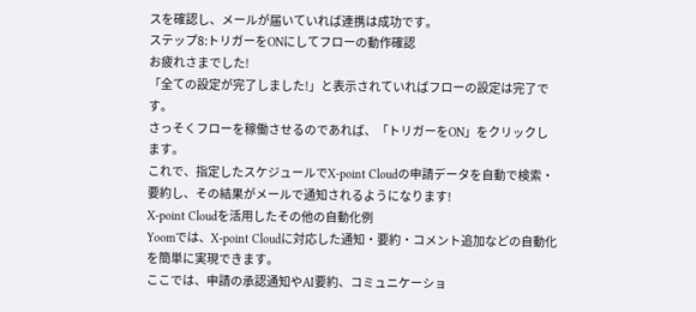スを確認し、メールが届いていれば連携は成功です。
ステップ8:トリガーをONにしてフローの動作確認
お疲れさまでした!
「全ての設定が完了しました!」と表示されていればフローの設定は完了です。
さっそくフローを稼働させるのであれば、「トリガーをON」をクリックします。
これで、指定したスケジュールでX-point Cloudの申請データを自動で検索・要約し、その結果がメールで通知されるようになります!
X-point Cloudを活用したその他の自動化例
Yoomでは、X-point Cloudに対応した通知・要約・コメント追加などの自動化を簡単に実現できます。
ここでは、申請の承認通知やAI要約、コミュニケーショ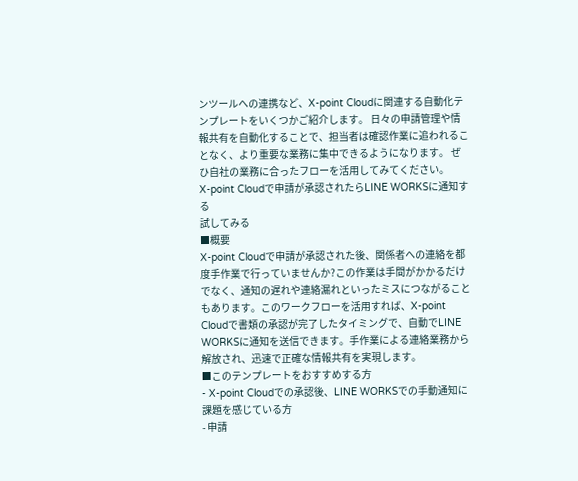ンツールへの連携など、X-point Cloudに関連する自動化テンプレートをいくつかご紹介します。 日々の申請管理や情報共有を自動化することで、担当者は確認作業に追われることなく、より重要な業務に集中できるようになります。 ぜひ自社の業務に合ったフローを活用してみてください。
X-point Cloudで申請が承認されたらLINE WORKSに通知する
試してみる
■概要
X-point Cloudで申請が承認された後、関係者への連絡を都度手作業で行っていませんか?この作業は手間がかかるだけでなく、通知の遅れや連絡漏れといったミスにつながることもあります。このワークフローを活用すれば、X-point Cloudで書類の承認が完了したタイミングで、自動でLINE WORKSに通知を送信できます。手作業による連絡業務から解放され、迅速で正確な情報共有を実現します。
■このテンプレートをおすすめする方
- X-point Cloudでの承認後、LINE WORKSでの手動通知に課題を感じている方
- 申請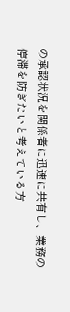の承認状況を関係者に迅速に共有し、業務の停滞を防ぎたいと考えている方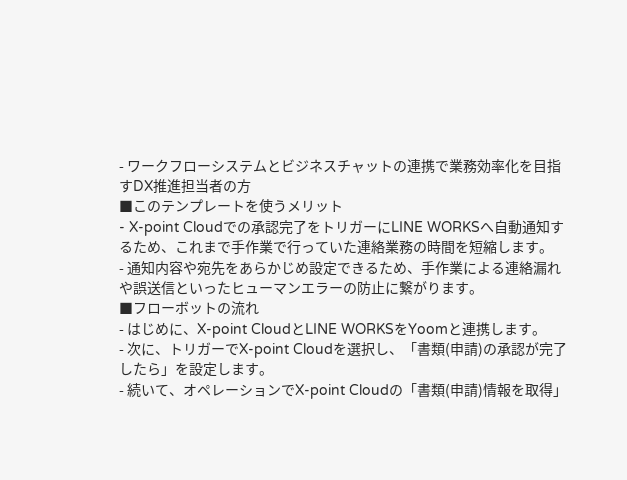- ワークフローシステムとビジネスチャットの連携で業務効率化を目指すDX推進担当者の方
■このテンプレートを使うメリット
- X-point Cloudでの承認完了をトリガーにLINE WORKSへ自動通知するため、これまで手作業で行っていた連絡業務の時間を短縮します。
- 通知内容や宛先をあらかじめ設定できるため、手作業による連絡漏れや誤送信といったヒューマンエラーの防止に繋がります。
■フローボットの流れ
- はじめに、X-point CloudとLINE WORKSをYoomと連携します。
- 次に、トリガーでX-point Cloudを選択し、「書類(申請)の承認が完了したら」を設定します。
- 続いて、オペレーションでX-point Cloudの「書類(申請)情報を取得」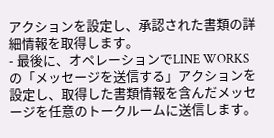アクションを設定し、承認された書類の詳細情報を取得します。
- 最後に、オペレーションでLINE WORKSの「メッセージを送信する」アクションを設定し、取得した書類情報を含んだメッセージを任意のトークルームに送信します。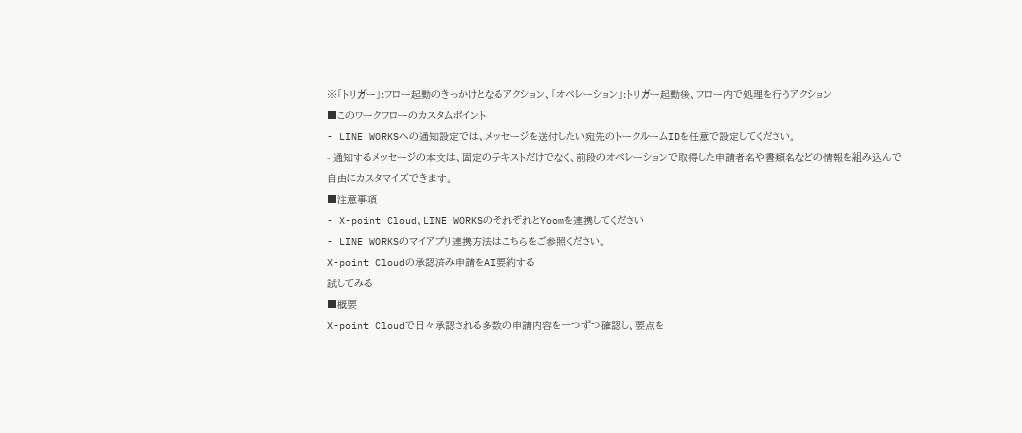※「トリガー」:フロー起動のきっかけとなるアクション、「オペレーション」:トリガー起動後、フロー内で処理を行うアクション
■このワークフローのカスタムポイント
- LINE WORKSへの通知設定では、メッセージを送付したい宛先のトークルームIDを任意で設定してください。
- 通知するメッセージの本文は、固定のテキストだけでなく、前段のオペレーションで取得した申請者名や書類名などの情報を組み込んで自由にカスタマイズできます。
■注意事項
- X-point Cloud、LINE WORKSのそれぞれとYoomを連携してください
- LINE WORKSのマイアプリ連携方法はこちらをご参照ください。
X-point Cloudの承認済み申請をAI要約する
試してみる
■概要
X-point Cloudで日々承認される多数の申請内容を一つずつ確認し、要点を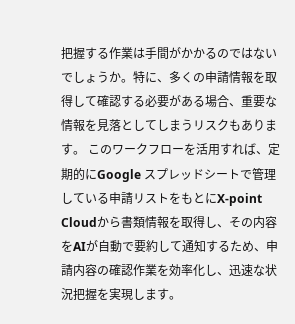把握する作業は手間がかかるのではないでしょうか。特に、多くの申請情報を取得して確認する必要がある場合、重要な情報を見落としてしまうリスクもあります。 このワークフローを活用すれば、定期的にGoogle スプレッドシートで管理している申請リストをもとにX-point Cloudから書類情報を取得し、その内容をAIが自動で要約して通知するため、申請内容の確認作業を効率化し、迅速な状況把握を実現します。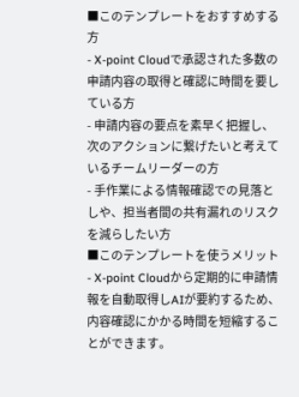■このテンプレートをおすすめする方
- X-point Cloudで承認された多数の申請内容の取得と確認に時間を要している方
- 申請内容の要点を素早く把握し、次のアクションに繋げたいと考えているチームリーダーの方
- 手作業による情報確認での見落としや、担当者間の共有漏れのリスクを減らしたい方
■このテンプレートを使うメリット
- X-point Cloudから定期的に申請情報を自動取得しAIが要約するため、内容確認にかかる時間を短縮することができます。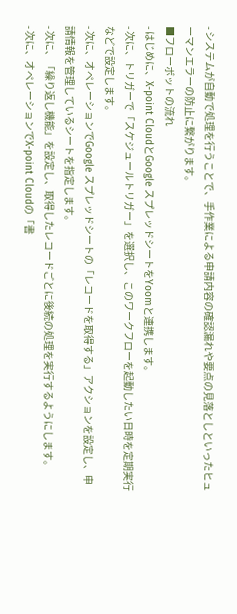- システムが自動で処理を行うことで、手作業による申請内容の確認漏れや要点の見落としといったヒューマンエラーの防止に繋がります。
■フローボットの流れ
- はじめに、X-point CloudとGoogle スプレッドシートをYoomと連携します。
- 次に、トリガーで「スケジュールトリガー」を選択し、このワークフローを起動したい日時を定期実行などで設定します。
- 次に、オペレーションでGoogle スプレッドシートの「レコードを取得する」アクションを設定し、申請情報を管理しているシートを指定します。
- 次に、「繰り返し機能」を設定し、取得したレコードごとに後続の処理を実行するようにします。
- 次に、オペレーションでX-point Cloudの「書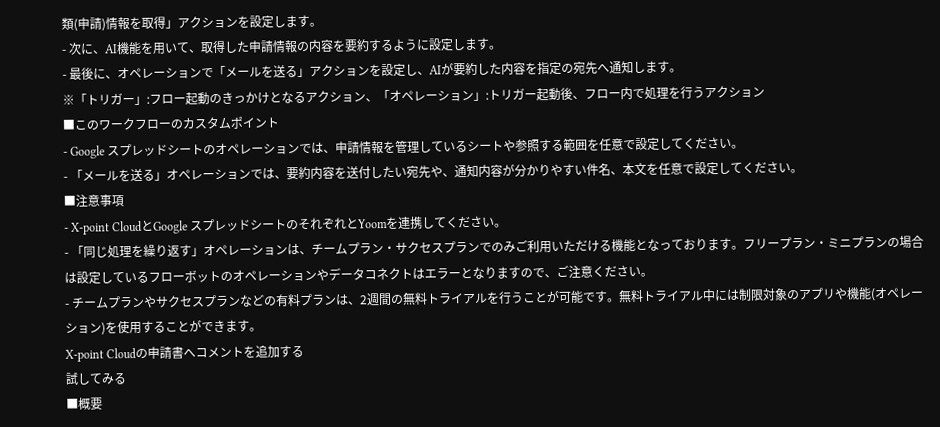類(申請)情報を取得」アクションを設定します。
- 次に、AI機能を用いて、取得した申請情報の内容を要約するように設定します。
- 最後に、オペレーションで「メールを送る」アクションを設定し、AIが要約した内容を指定の宛先へ通知します。
※「トリガー」:フロー起動のきっかけとなるアクション、「オペレーション」:トリガー起動後、フロー内で処理を行うアクション
■このワークフローのカスタムポイント
- Google スプレッドシートのオペレーションでは、申請情報を管理しているシートや参照する範囲を任意で設定してください。
- 「メールを送る」オペレーションでは、要約内容を送付したい宛先や、通知内容が分かりやすい件名、本文を任意で設定してください。
■注意事項
- X-point CloudとGoogle スプレッドシートのそれぞれとYoomを連携してください。
- 「同じ処理を繰り返す」オペレーションは、チームプラン・サクセスプランでのみご利用いただける機能となっております。フリープラン・ミニプランの場合は設定しているフローボットのオペレーションやデータコネクトはエラーとなりますので、ご注意ください。
- チームプランやサクセスプランなどの有料プランは、2週間の無料トライアルを行うことが可能です。無料トライアル中には制限対象のアプリや機能(オペレーション)を使用することができます。
X-point Cloudの申請書へコメントを追加する
試してみる
■概要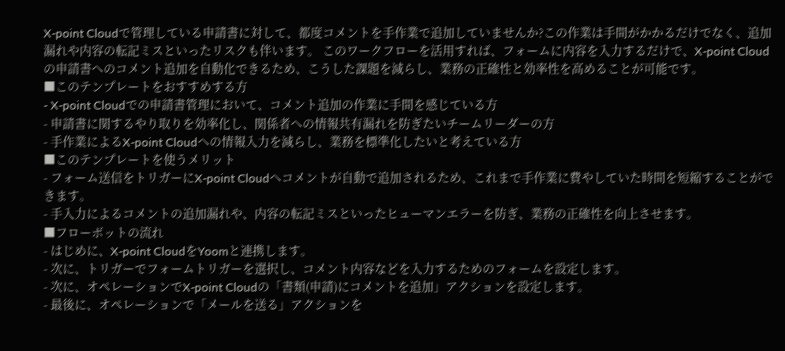X-point Cloudで管理している申請書に対して、都度コメントを手作業で追加していませんか?この作業は手間がかかるだけでなく、追加漏れや内容の転記ミスといったリスクも伴います。 このワークフローを活用すれば、フォームに内容を入力するだけで、X-point Cloudの申請書へのコメント追加を自動化できるため、こうした課題を減らし、業務の正確性と効率性を高めることが可能です。
■このテンプレートをおすすめする方
- X-point Cloudでの申請書管理において、コメント追加の作業に手間を感じている方
- 申請書に関するやり取りを効率化し、関係者への情報共有漏れを防ぎたいチームリーダーの方
- 手作業によるX-point Cloudへの情報入力を減らし、業務を標準化したいと考えている方
■このテンプレートを使うメリット
- フォーム送信をトリガーにX-point Cloudへコメントが自動で追加されるため、これまで手作業に費やしていた時間を短縮することができます。
- 手入力によるコメントの追加漏れや、内容の転記ミスといったヒューマンエラーを防ぎ、業務の正確性を向上させます。
■フローボットの流れ
- はじめに、X-point CloudをYoomと連携します。
- 次に、トリガーでフォームトリガーを選択し、コメント内容などを入力するためのフォームを設定します。
- 次に、オペレーションでX-point Cloudの「書類(申請)にコメントを追加」アクションを設定します。
- 最後に、オペレーションで「メールを送る」アクションを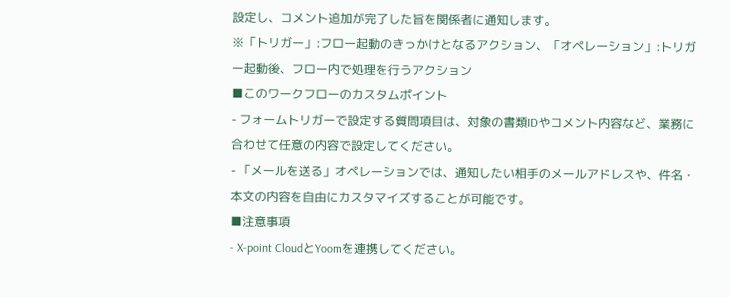設定し、コメント追加が完了した旨を関係者に通知します。
※「トリガー」:フロー起動のきっかけとなるアクション、「オペレーション」:トリガー起動後、フロー内で処理を行うアクション
■このワークフローのカスタムポイント
- フォームトリガーで設定する質問項目は、対象の書類IDやコメント内容など、業務に合わせて任意の内容で設定してください。
- 「メールを送る」オペレーションでは、通知したい相手のメールアドレスや、件名・本文の内容を自由にカスタマイズすることが可能です。
■注意事項
- X-point CloudとYoomを連携してください。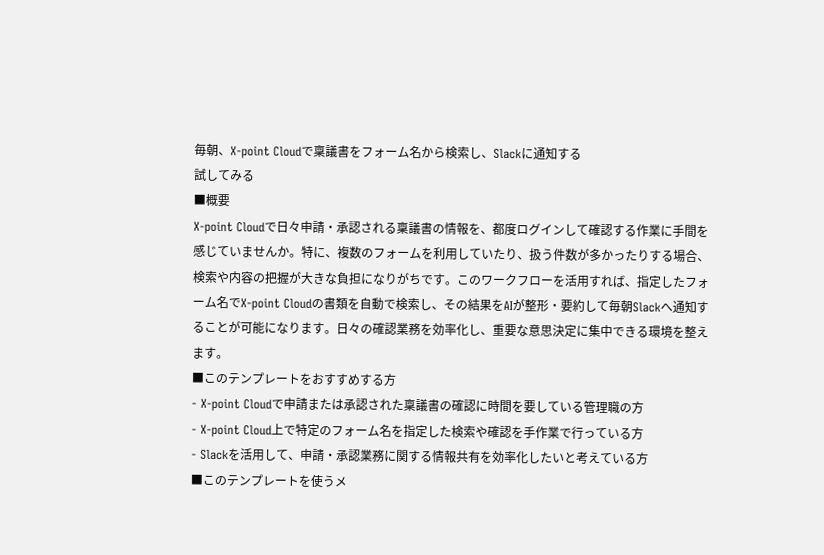毎朝、X-point Cloudで稟議書をフォーム名から検索し、Slackに通知する
試してみる
■概要
X-point Cloudで日々申請・承認される稟議書の情報を、都度ログインして確認する作業に手間を感じていませんか。特に、複数のフォームを利用していたり、扱う件数が多かったりする場合、検索や内容の把握が大きな負担になりがちです。このワークフローを活用すれば、指定したフォーム名でX-point Cloudの書類を自動で検索し、その結果をAIが整形・要約して毎朝Slackへ通知することが可能になります。日々の確認業務を効率化し、重要な意思決定に集中できる環境を整えます。
■このテンプレートをおすすめする方
- X-point Cloudで申請または承認された稟議書の確認に時間を要している管理職の方
- X-point Cloud上で特定のフォーム名を指定した検索や確認を手作業で行っている方
- Slackを活用して、申請・承認業務に関する情報共有を効率化したいと考えている方
■このテンプレートを使うメ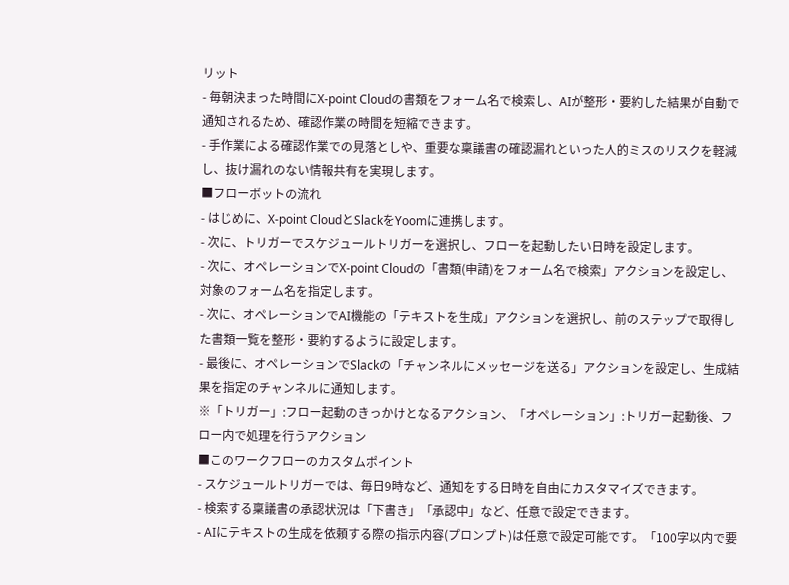リット
- 毎朝決まった時間にX-point Cloudの書類をフォーム名で検索し、AIが整形・要約した結果が自動で通知されるため、確認作業の時間を短縮できます。
- 手作業による確認作業での見落としや、重要な稟議書の確認漏れといった人的ミスのリスクを軽減し、抜け漏れのない情報共有を実現します。
■フローボットの流れ
- はじめに、X-point CloudとSlackをYoomに連携します。
- 次に、トリガーでスケジュールトリガーを選択し、フローを起動したい日時を設定します。
- 次に、オペレーションでX-point Cloudの「書類(申請)をフォーム名で検索」アクションを設定し、対象のフォーム名を指定します。
- 次に、オペレーションでAI機能の「テキストを生成」アクションを選択し、前のステップで取得した書類一覧を整形・要約するように設定します。
- 最後に、オペレーションでSlackの「チャンネルにメッセージを送る」アクションを設定し、生成結果を指定のチャンネルに通知します。
※「トリガー」:フロー起動のきっかけとなるアクション、「オペレーション」:トリガー起動後、フロー内で処理を行うアクション
■このワークフローのカスタムポイント
- スケジュールトリガーでは、毎日9時など、通知をする日時を自由にカスタマイズできます。
- 検索する稟議書の承認状況は「下書き」「承認中」など、任意で設定できます。
- AIにテキストの生成を依頼する際の指示内容(プロンプト)は任意で設定可能です。「100字以内で要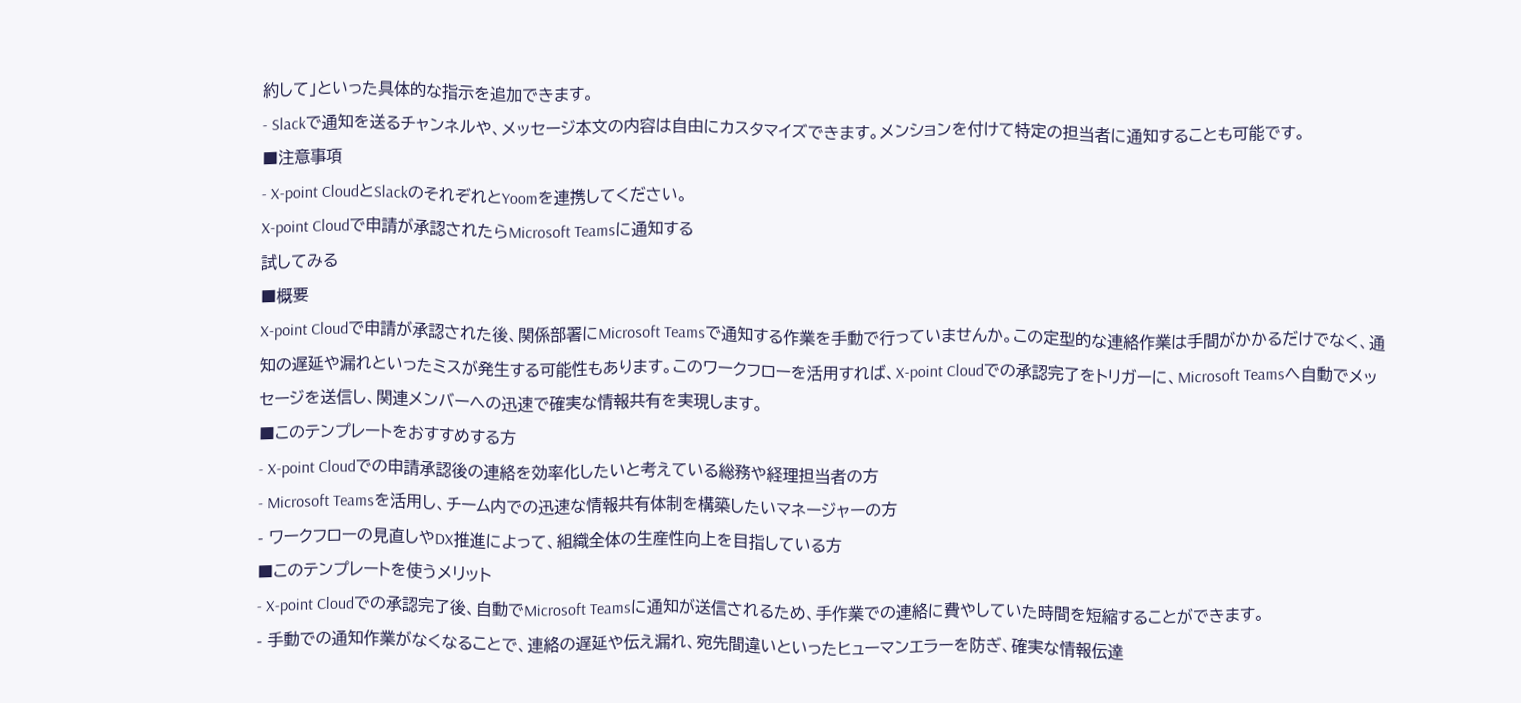約して」といった具体的な指示を追加できます。
- Slackで通知を送るチャンネルや、メッセージ本文の内容は自由にカスタマイズできます。メンションを付けて特定の担当者に通知することも可能です。
■注意事項
- X-point CloudとSlackのそれぞれとYoomを連携してください。
X-point Cloudで申請が承認されたらMicrosoft Teamsに通知する
試してみる
■概要
X-point Cloudで申請が承認された後、関係部署にMicrosoft Teamsで通知する作業を手動で行っていませんか。この定型的な連絡作業は手間がかかるだけでなく、通知の遅延や漏れといったミスが発生する可能性もあります。このワークフローを活用すれば、X-point Cloudでの承認完了をトリガーに、Microsoft Teamsへ自動でメッセージを送信し、関連メンバーへの迅速で確実な情報共有を実現します。
■このテンプレートをおすすめする方
- X-point Cloudでの申請承認後の連絡を効率化したいと考えている総務や経理担当者の方
- Microsoft Teamsを活用し、チーム内での迅速な情報共有体制を構築したいマネージャーの方
- ワークフローの見直しやDX推進によって、組織全体の生産性向上を目指している方
■このテンプレートを使うメリット
- X-point Cloudでの承認完了後、自動でMicrosoft Teamsに通知が送信されるため、手作業での連絡に費やしていた時間を短縮することができます。
- 手動での通知作業がなくなることで、連絡の遅延や伝え漏れ、宛先間違いといったヒューマンエラーを防ぎ、確実な情報伝達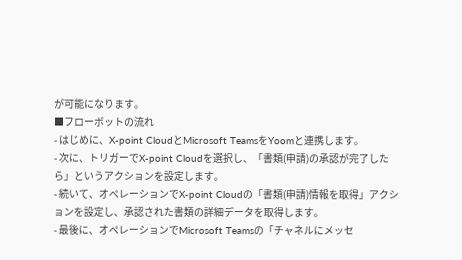が可能になります。
■フローボットの流れ
- はじめに、X-point CloudとMicrosoft TeamsをYoomと連携します。
- 次に、トリガーでX-point Cloudを選択し、「書類(申請)の承認が完了したら」というアクションを設定します。
- 続いて、オペレーションでX-point Cloudの「書類(申請)情報を取得」アクションを設定し、承認された書類の詳細データを取得します。
- 最後に、オペレーションでMicrosoft Teamsの「チャネルにメッセ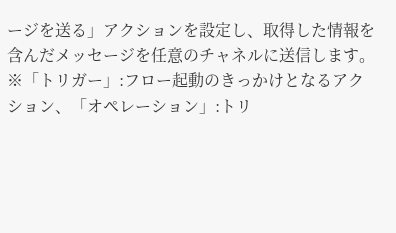ージを送る」アクションを設定し、取得した情報を含んだメッセージを任意のチャネルに送信します。
※「トリガー」:フロー起動のきっかけとなるアクション、「オペレーション」:トリ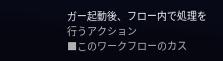ガー起動後、フロー内で処理を行うアクション
■このワークフローのカス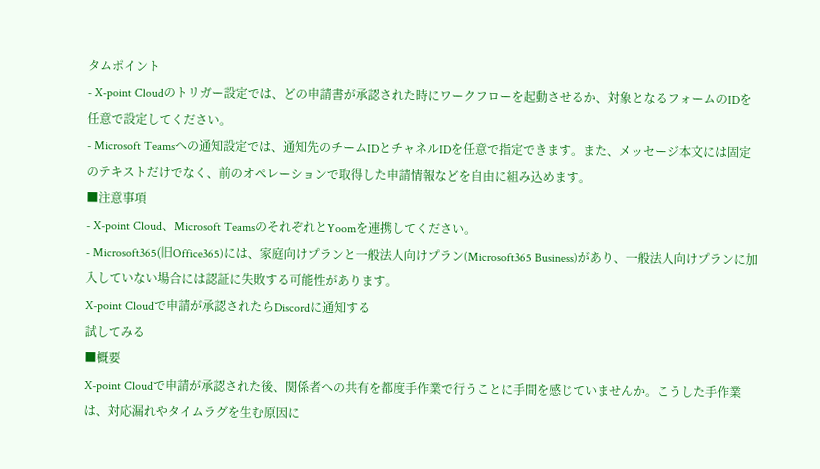タムポイント
- X-point Cloudのトリガー設定では、どの申請書が承認された時にワークフローを起動させるか、対象となるフォームのIDを任意で設定してください。
- Microsoft Teamsへの通知設定では、通知先のチームIDとチャネルIDを任意で指定できます。また、メッセージ本文には固定のテキストだけでなく、前のオペレーションで取得した申請情報などを自由に組み込めます。
■注意事項
- X-point Cloud、Microsoft TeamsのそれぞれとYoomを連携してください。
- Microsoft365(旧Office365)には、家庭向けプランと一般法人向けプラン(Microsoft365 Business)があり、一般法人向けプランに加入していない場合には認証に失敗する可能性があります。
X-point Cloudで申請が承認されたらDiscordに通知する
試してみる
■概要
X-point Cloudで申請が承認された後、関係者への共有を都度手作業で行うことに手間を感じていませんか。こうした手作業は、対応漏れやタイムラグを生む原因に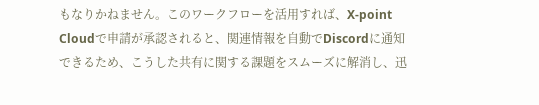もなりかねません。このワークフローを活用すれば、X-point Cloudで申請が承認されると、関連情報を自動でDiscordに通知できるため、こうした共有に関する課題をスムーズに解消し、迅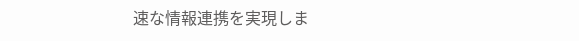速な情報連携を実現しま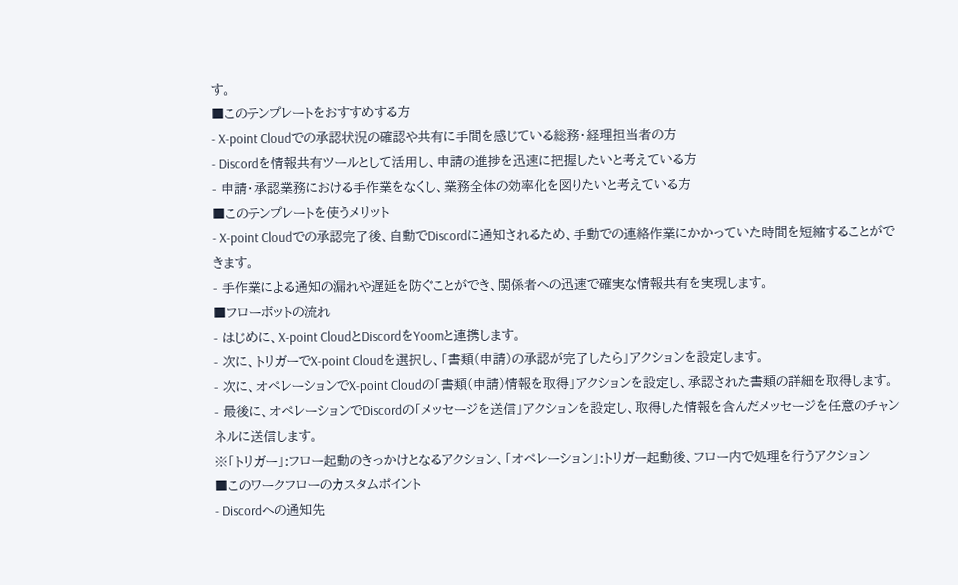す。
■このテンプレートをおすすめする方
- X-point Cloudでの承認状況の確認や共有に手間を感じている総務・経理担当者の方
- Discordを情報共有ツールとして活用し、申請の進捗を迅速に把握したいと考えている方
- 申請・承認業務における手作業をなくし、業務全体の効率化を図りたいと考えている方
■このテンプレートを使うメリット
- X-point Cloudでの承認完了後、自動でDiscordに通知されるため、手動での連絡作業にかかっていた時間を短縮することができます。
- 手作業による通知の漏れや遅延を防ぐことができ、関係者への迅速で確実な情報共有を実現します。
■フローボットの流れ
- はじめに、X-point CloudとDiscordをYoomと連携します。
- 次に、トリガーでX-point Cloudを選択し、「書類(申請)の承認が完了したら」アクションを設定します。
- 次に、オペレーションでX-point Cloudの「書類(申請)情報を取得」アクションを設定し、承認された書類の詳細を取得します。
- 最後に、オペレーションでDiscordの「メッセージを送信」アクションを設定し、取得した情報を含んだメッセージを任意のチャンネルに送信します。
※「トリガー」:フロー起動のきっかけとなるアクション、「オペレーション」:トリガー起動後、フロー内で処理を行うアクション
■このワークフローのカスタムポイント
- Discordへの通知先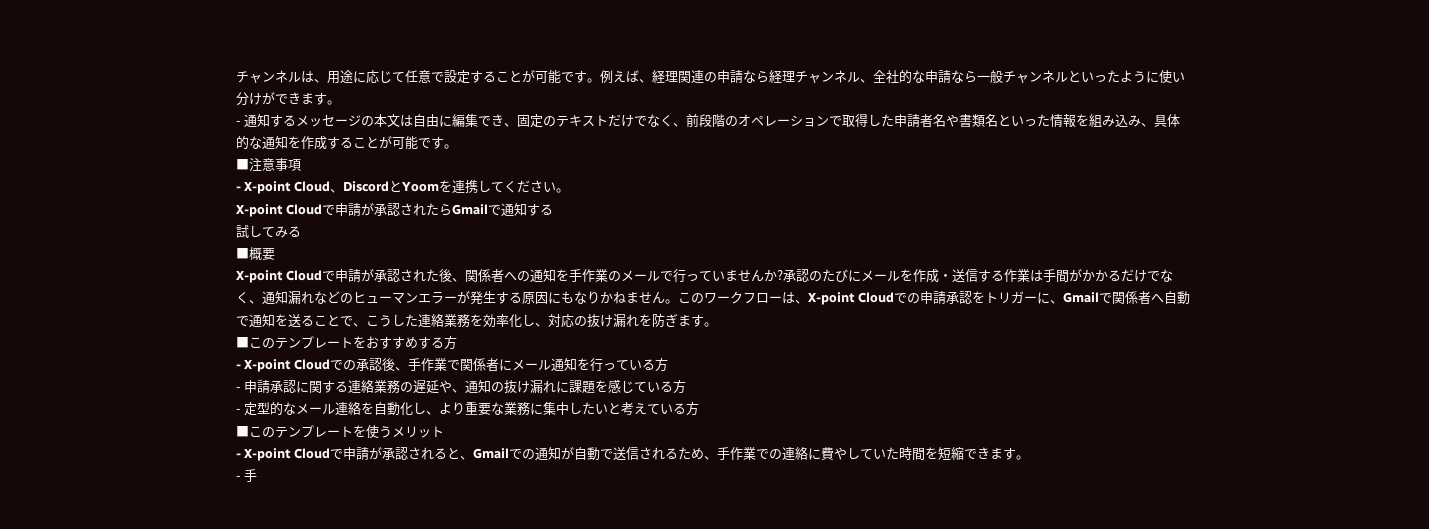チャンネルは、用途に応じて任意で設定することが可能です。例えば、経理関連の申請なら経理チャンネル、全社的な申請なら一般チャンネルといったように使い分けができます。
- 通知するメッセージの本文は自由に編集でき、固定のテキストだけでなく、前段階のオペレーションで取得した申請者名や書類名といった情報を組み込み、具体的な通知を作成することが可能です。
■注意事項
- X-point Cloud、DiscordとYoomを連携してください。
X-point Cloudで申請が承認されたらGmailで通知する
試してみる
■概要
X-point Cloudで申請が承認された後、関係者への通知を手作業のメールで行っていませんか?承認のたびにメールを作成・送信する作業は手間がかかるだけでなく、通知漏れなどのヒューマンエラーが発生する原因にもなりかねません。このワークフローは、X-point Cloudでの申請承認をトリガーに、Gmailで関係者へ自動で通知を送ることで、こうした連絡業務を効率化し、対応の抜け漏れを防ぎます。
■このテンプレートをおすすめする方
- X-point Cloudでの承認後、手作業で関係者にメール通知を行っている方
- 申請承認に関する連絡業務の遅延や、通知の抜け漏れに課題を感じている方
- 定型的なメール連絡を自動化し、より重要な業務に集中したいと考えている方
■このテンプレートを使うメリット
- X-point Cloudで申請が承認されると、Gmailでの通知が自動で送信されるため、手作業での連絡に費やしていた時間を短縮できます。
- 手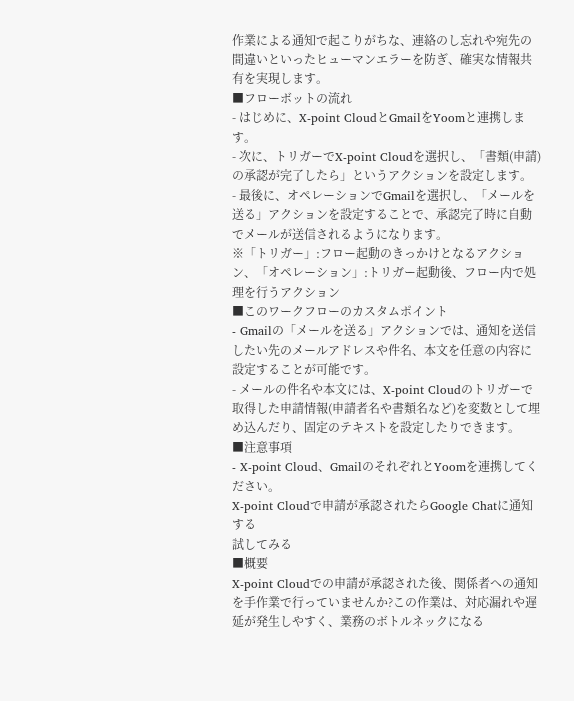作業による通知で起こりがちな、連絡のし忘れや宛先の間違いといったヒューマンエラーを防ぎ、確実な情報共有を実現します。
■フローボットの流れ
- はじめに、X-point CloudとGmailをYoomと連携します。
- 次に、トリガーでX-point Cloudを選択し、「書類(申請)の承認が完了したら」というアクションを設定します。
- 最後に、オペレーションでGmailを選択し、「メールを送る」アクションを設定することで、承認完了時に自動でメールが送信されるようになります。
※「トリガー」:フロー起動のきっかけとなるアクション、「オペレーション」:トリガー起動後、フロー内で処理を行うアクション
■このワークフローのカスタムポイント
- Gmailの「メールを送る」アクションでは、通知を送信したい先のメールアドレスや件名、本文を任意の内容に設定することが可能です。
- メールの件名や本文には、X-point Cloudのトリガーで取得した申請情報(申請者名や書類名など)を変数として埋め込んだり、固定のテキストを設定したりできます。
■注意事項
- X-point Cloud、GmailのそれぞれとYoomを連携してください。
X-point Cloudで申請が承認されたらGoogle Chatに通知する
試してみる
■概要
X-point Cloudでの申請が承認された後、関係者への通知を手作業で行っていませんか?この作業は、対応漏れや遅延が発生しやすく、業務のボトルネックになる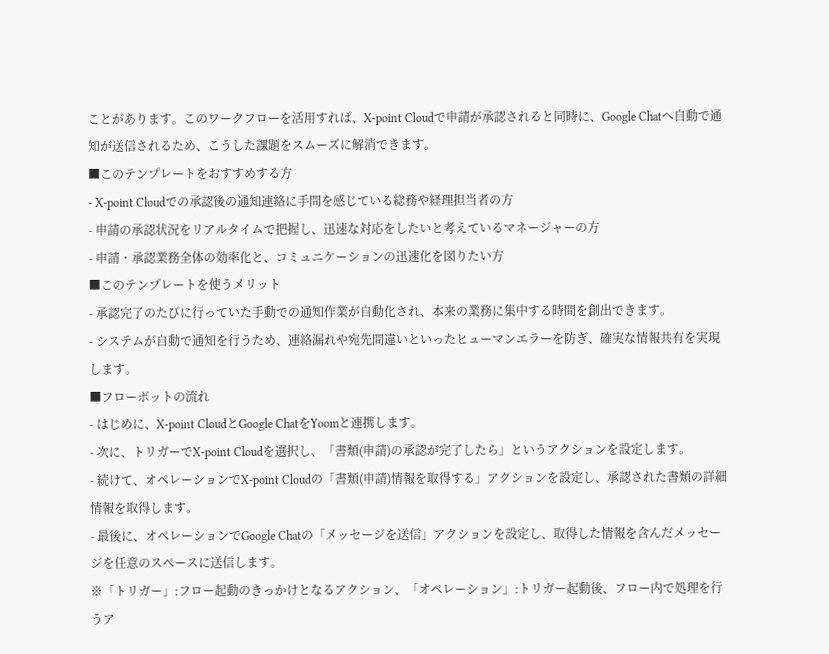ことがあります。このワークフローを活用すれば、X-point Cloudで申請が承認されると同時に、Google Chatへ自動で通知が送信されるため、こうした課題をスムーズに解消できます。
■このテンプレートをおすすめする方
- X-point Cloudでの承認後の通知連絡に手間を感じている総務や経理担当者の方
- 申請の承認状況をリアルタイムで把握し、迅速な対応をしたいと考えているマネージャーの方
- 申請・承認業務全体の効率化と、コミュニケーションの迅速化を図りたい方
■このテンプレートを使うメリット
- 承認完了のたびに行っていた手動での通知作業が自動化され、本来の業務に集中する時間を創出できます。
- システムが自動で通知を行うため、連絡漏れや宛先間違いといったヒューマンエラーを防ぎ、確実な情報共有を実現します。
■フローボットの流れ
- はじめに、X-point CloudとGoogle ChatをYoomと連携します。
- 次に、トリガーでX-point Cloudを選択し、「書類(申請)の承認が完了したら」というアクションを設定します。
- 続けて、オペレーションでX-point Cloudの「書類(申請)情報を取得する」アクションを設定し、承認された書類の詳細情報を取得します。
- 最後に、オペレーションでGoogle Chatの「メッセージを送信」アクションを設定し、取得した情報を含んだメッセージを任意のスペースに送信します。
※「トリガー」:フロー起動のきっかけとなるアクション、「オペレーション」:トリガー起動後、フロー内で処理を行うア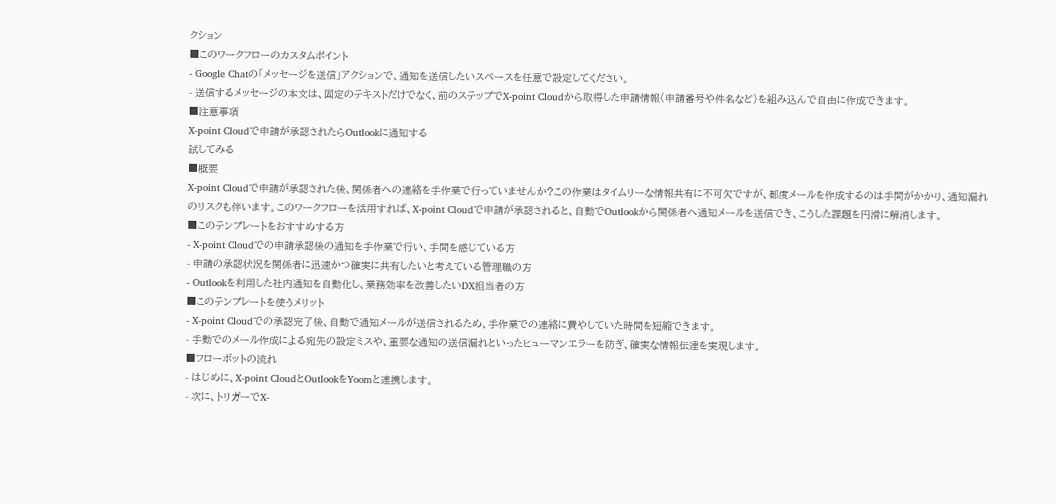クション
■このワークフローのカスタムポイント
- Google Chatの「メッセージを送信」アクションで、通知を送信したいスペースを任意で設定してください。
- 送信するメッセージの本文は、固定のテキストだけでなく、前のステップでX-point Cloudから取得した申請情報(申請番号や件名など)を組み込んで自由に作成できます。
■注意事項
X-point Cloudで申請が承認されたらOutlookに通知する
試してみる
■概要
X-point Cloudで申請が承認された後、関係者への連絡を手作業で行っていませんか?この作業はタイムリーな情報共有に不可欠ですが、都度メールを作成するのは手間がかかり、通知漏れのリスクも伴います。このワークフローを活用すれば、X-point Cloudで申請が承認されると、自動でOutlookから関係者へ通知メールを送信でき、こうした課題を円滑に解消します。
■このテンプレートをおすすめする方
- X-point Cloudでの申請承認後の通知を手作業で行い、手間を感じている方
- 申請の承認状況を関係者に迅速かつ確実に共有したいと考えている管理職の方
- Outlookを利用した社内通知を自動化し、業務効率を改善したいDX担当者の方
■このテンプレートを使うメリット
- X-point Cloudでの承認完了後、自動で通知メールが送信されるため、手作業での連絡に費やしていた時間を短縮できます。
- 手動でのメール作成による宛先の設定ミスや、重要な通知の送信漏れといったヒューマンエラーを防ぎ、確実な情報伝達を実現します。
■フローボットの流れ
- はじめに、X-point CloudとOutlookをYoomと連携します。
- 次に、トリガーでX-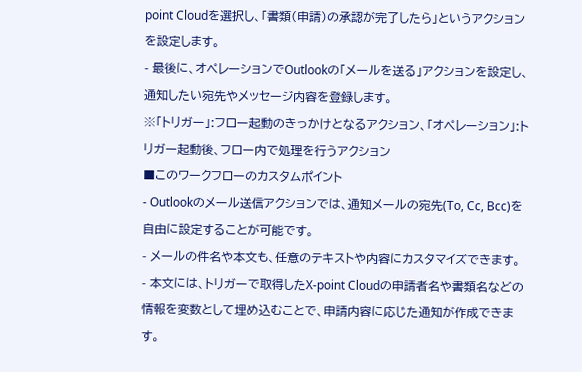point Cloudを選択し、「書類(申請)の承認が完了したら」というアクションを設定します。
- 最後に、オペレーションでOutlookの「メールを送る」アクションを設定し、通知したい宛先やメッセージ内容を登録します。
※「トリガー」:フロー起動のきっかけとなるアクション、「オペレーション」:トリガー起動後、フロー内で処理を行うアクション
■このワークフローのカスタムポイント
- Outlookのメール送信アクションでは、通知メールの宛先(To, Cc, Bcc)を自由に設定することが可能です。
- メールの件名や本文も、任意のテキストや内容にカスタマイズできます。
- 本文には、トリガーで取得したX-point Cloudの申請者名や書類名などの情報を変数として埋め込むことで、申請内容に応じた通知が作成できます。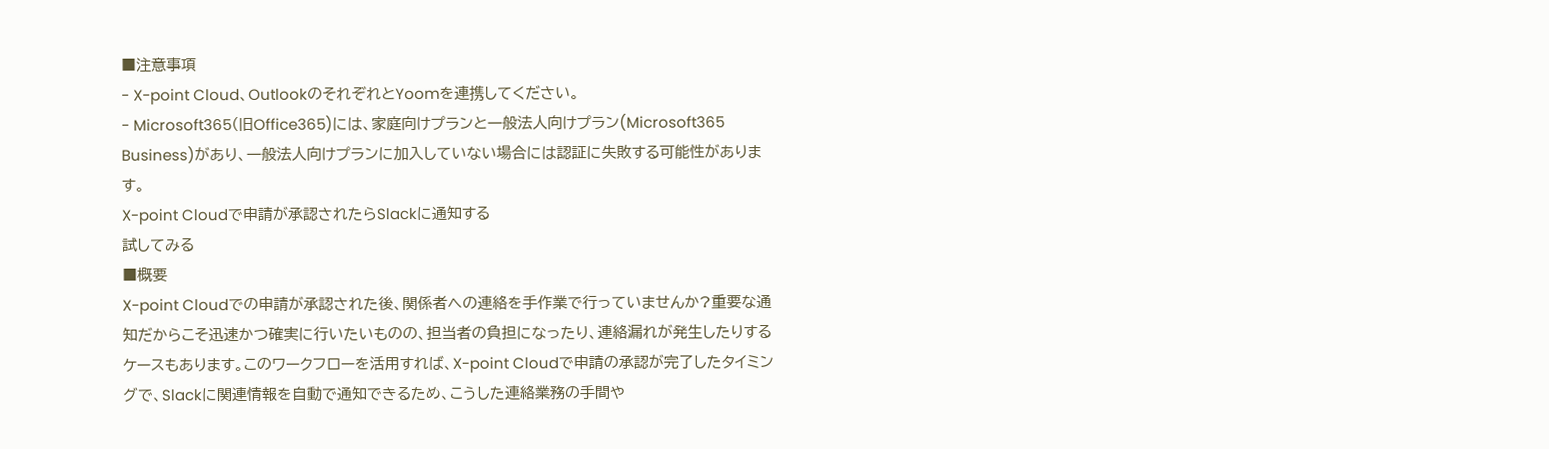■注意事項
- X-point Cloud、OutlookのそれぞれとYoomを連携してください。
- Microsoft365(旧Office365)には、家庭向けプランと一般法人向けプラン(Microsoft365 Business)があり、一般法人向けプランに加入していない場合には認証に失敗する可能性があります。
X-point Cloudで申請が承認されたらSlackに通知する
試してみる
■概要
X-point Cloudでの申請が承認された後、関係者への連絡を手作業で行っていませんか?重要な通知だからこそ迅速かつ確実に行いたいものの、担当者の負担になったり、連絡漏れが発生したりするケースもあります。このワークフローを活用すれば、X-point Cloudで申請の承認が完了したタイミングで、Slackに関連情報を自動で通知できるため、こうした連絡業務の手間や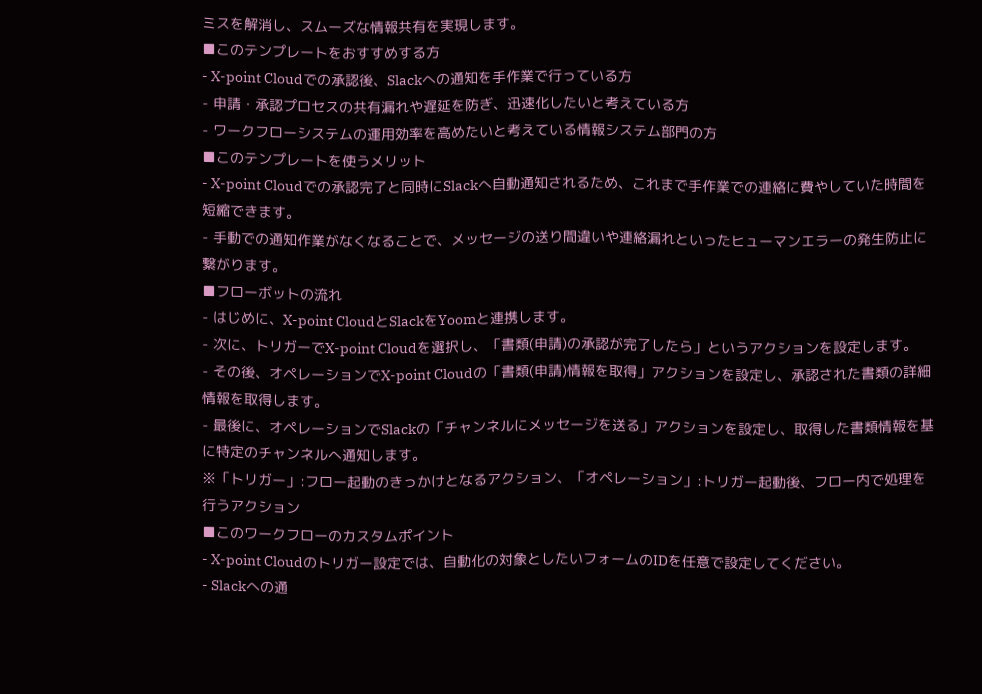ミスを解消し、スムーズな情報共有を実現します。
■このテンプレートをおすすめする方
- X-point Cloudでの承認後、Slackへの通知を手作業で行っている方
- 申請・承認プロセスの共有漏れや遅延を防ぎ、迅速化したいと考えている方
- ワークフローシステムの運用効率を高めたいと考えている情報システム部門の方
■このテンプレートを使うメリット
- X-point Cloudでの承認完了と同時にSlackへ自動通知されるため、これまで手作業での連絡に費やしていた時間を短縮できます。
- 手動での通知作業がなくなることで、メッセージの送り間違いや連絡漏れといったヒューマンエラーの発生防止に繋がります。
■フローボットの流れ
- はじめに、X-point CloudとSlackをYoomと連携します。
- 次に、トリガーでX-point Cloudを選択し、「書類(申請)の承認が完了したら」というアクションを設定します。
- その後、オペレーションでX-point Cloudの「書類(申請)情報を取得」アクションを設定し、承認された書類の詳細情報を取得します。
- 最後に、オペレーションでSlackの「チャンネルにメッセージを送る」アクションを設定し、取得した書類情報を基に特定のチャンネルへ通知します。
※「トリガー」:フロー起動のきっかけとなるアクション、「オペレーション」:トリガー起動後、フロー内で処理を行うアクション
■このワークフローのカスタムポイント
- X-point Cloudのトリガー設定では、自動化の対象としたいフォームのIDを任意で設定してください。
- Slackへの通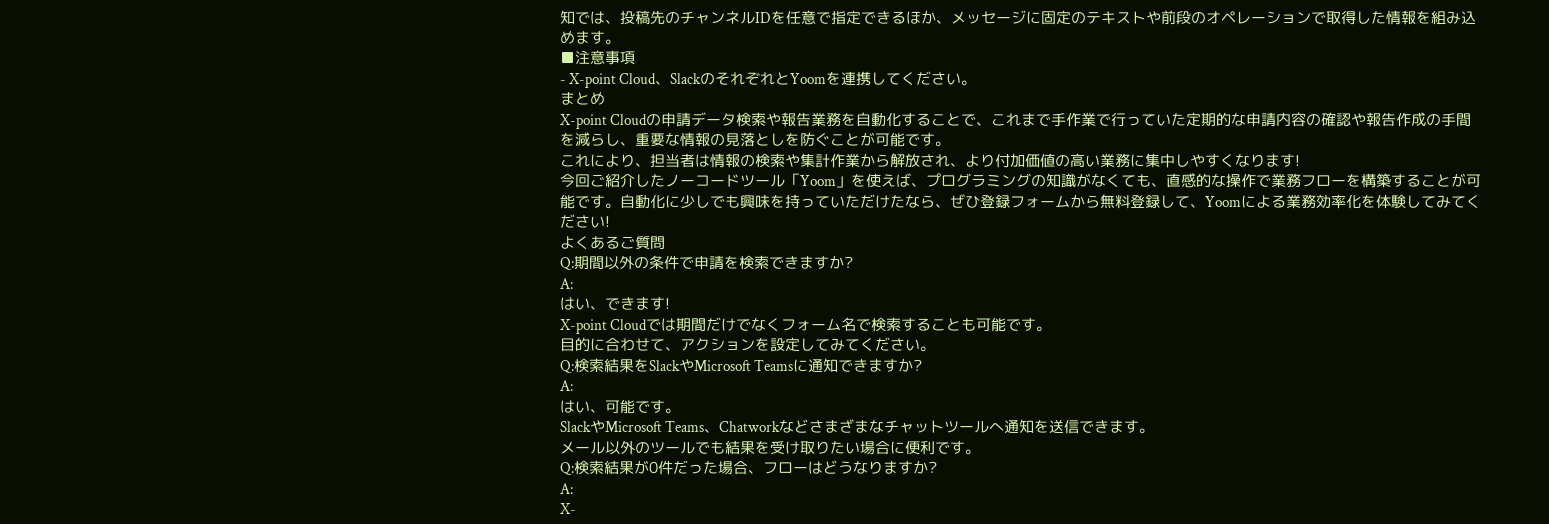知では、投稿先のチャンネルIDを任意で指定できるほか、メッセージに固定のテキストや前段のオペレーションで取得した情報を組み込めます。
■注意事項
- X-point Cloud、SlackのそれぞれとYoomを連携してください。
まとめ
X-point Cloudの申請データ検索や報告業務を自動化することで、これまで手作業で行っていた定期的な申請内容の確認や報告作成の手間を減らし、重要な情報の見落としを防ぐことが可能です。
これにより、担当者は情報の検索や集計作業から解放され、より付加価値の高い業務に集中しやすくなります!
今回ご紹介したノーコードツール「Yoom」を使えば、プログラミングの知識がなくても、直感的な操作で業務フローを構築することが可能です。自動化に少しでも興味を持っていただけたなら、ぜひ登録フォームから無料登録して、Yoomによる業務効率化を体験してみてください!
よくあるご質問
Q:期間以外の条件で申請を検索できますか?
A:
はい、できます!
X-point Cloudでは期間だけでなくフォーム名で検索することも可能です。
目的に合わせて、アクションを設定してみてください。
Q:検索結果をSlackやMicrosoft Teamsに通知できますか?
A:
はい、可能です。
SlackやMicrosoft Teams、Chatworkなどさまざまなチャットツールへ通知を送信できます。
メール以外のツールでも結果を受け取りたい場合に便利です。
Q:検索結果が0件だった場合、フローはどうなりますか?
A:
X-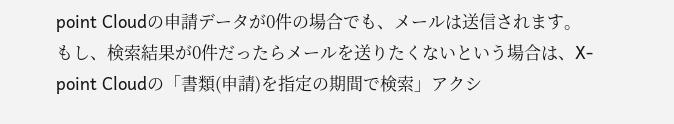point Cloudの申請データが0件の場合でも、メールは送信されます。
もし、検索結果が0件だったらメールを送りたくないという場合は、X-point Cloudの「書類(申請)を指定の期間で検索」アクシ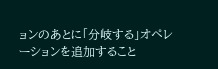ョンのあとに「分岐する」オペレーションを追加すること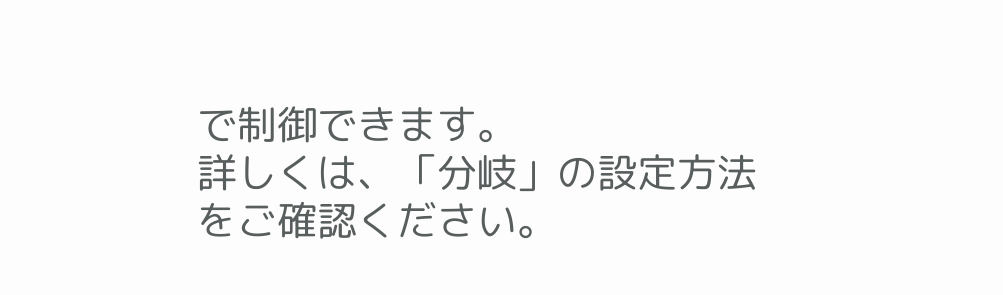で制御できます。
詳しくは、「分岐」の設定方法をご確認ください。